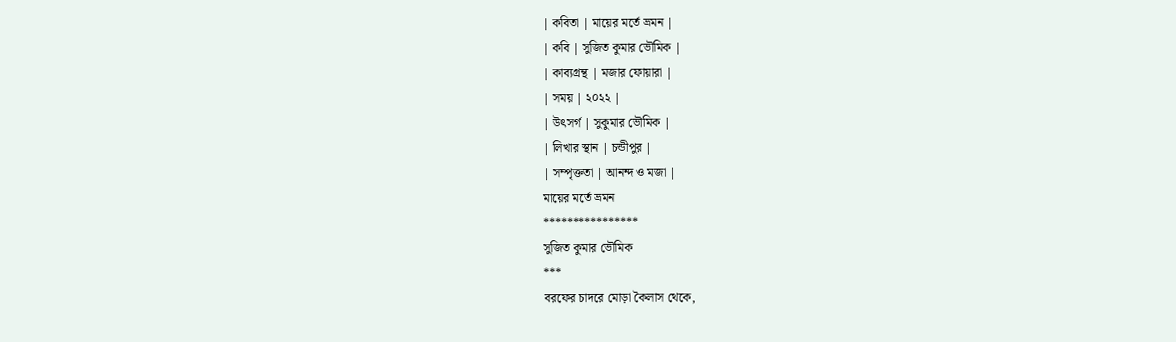| কবিতা | মায়ের মর্তে ভ্রমন |
| কবি | সুজিত কুমার ভৌমিক |
| কাব্যগ্রন্থ | মজার ফোয়ারা |
| সময় | ২০২২ |
| উৎসর্গ | সুকুমার ভৌমিক |
| লিখার স্থান | চন্ডীপুর |
| সম্পৃক্ততা | আনন্দ ও মজা |
মায়ের মর্তে ভ্রমন
****************
সুজিত কুমার ভৌমিক
***
বরফের চাদরে মোড়া কৈলাস থেকে,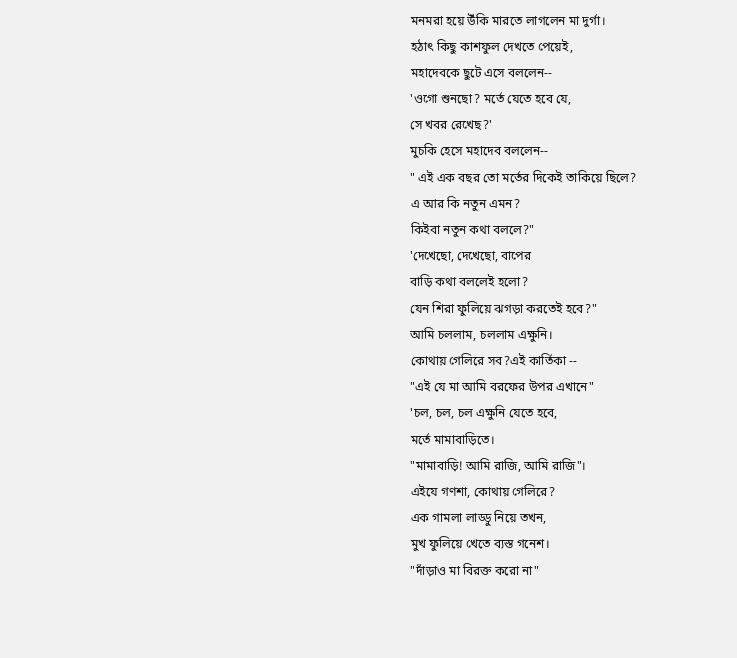মনমরা হয়ে উঁকি মারতে লাগলেন মা দুর্গা।
হঠাৎ কিছু কাশফুল দেখতে পেয়েই,
মহাদেবকে ছুটে এসে বললেন--
'ওগো শুনছো? মর্তে যেতে হবে যে,
সে খবর রেখেছ?'
মুচকি হেসে মহাদেব বললেন--
" এই এক বছর তো মর্তের দিকেই তাকিয়ে ছিলে?
এ আর কি নতুন এমন?
কিইবা নতুন কথা বললে?"
'দেখেছো, দেখেছো, বাপের
বাড়ি কথা বললেই হলো?
যেন শিরা ফুলিয়ে ঝগড়া করতেই হবে?"
আমি চললাম, চললাম এক্ষুনি।
কোথায় গেলিরে সব?এই কার্তিকা --
"এই যে মা আমি বরফের উপর এখানে"
'চল, চল, চল এক্ষুনি যেতে হবে,
মর্তে মামাবাড়িতে।
"মামাবাড়ি! আমি রাজি, আমি রাজি"।
এইযে গণশা, কোথায় গেলিরে?
এক গামলা লাড্ডু নিয়ে তখন,
মুখ ফুলিয়ে খেতে ব্যস্ত গনেশ।
"দাঁড়াও মা বিরক্ত করো না"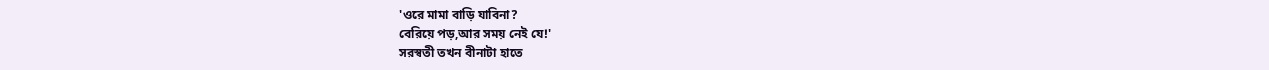'ওরে মামা বাড়ি যাবিনা?
বেরিয়ে পড়,আর সময় নেই যে!'
সরস্বতী তখন বীনাটা হাতে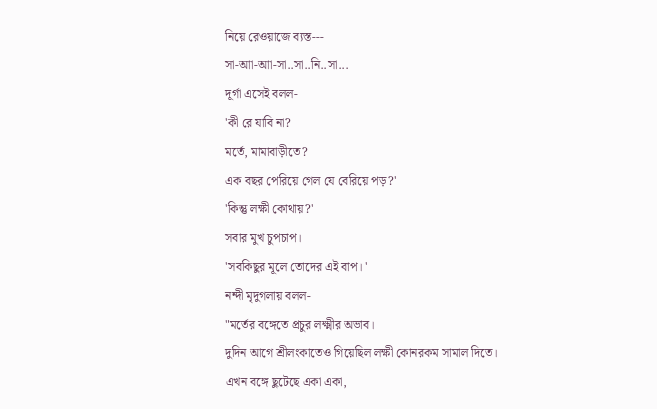নিয়ে রেওয়াজে ব্যস্ত---
সা-আা-আা-সা..সা..নি..সা...
দূর্গা এসেই বলল-
'কী রে যাবি না?
মর্তে, মামাবাড়ীতে?
এক বছর পেরিয়ে গেল যে বেরিয়ে পড়?'
'কিন্তু লক্ষী কোথায়?'
সবার মুখ চুপচাপ।
'সবকিছুর মূলে তোদের এই বাপ। '
নন্দী মৃদুগলায় বলল-
"মর্তের বঙ্গেতে প্রচুর লক্ষ্মীর অভাব।
দুদিন আগে শ্রীলংকাতেও গিয়েছিল লক্ষী কোনরকম সামাল দিতে।
এখন বঙ্গে ছুটেছে একা একা,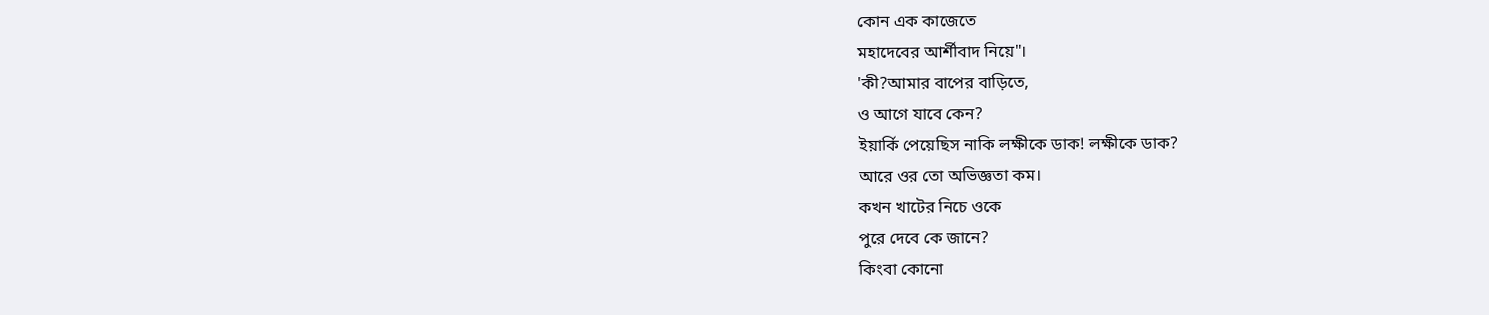কোন এক কাজেতে
মহাদেবের আর্শীবাদ নিয়ে"।
'কী?আমার বাপের বাড়িতে,
ও আগে যাবে কেন?
ইয়ার্কি পেয়েছিস নাকি লক্ষীকে ডাক! লক্ষীকে ডাক?
আরে ওর তো অভিজ্ঞতা কম।
কখন খাটের নিচে ওকে
পুরে দেবে কে জানে?
কিংবা কোনো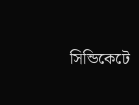সিন্ডিকেটে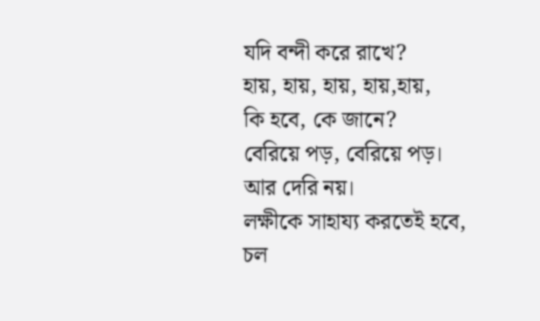যদি বন্দী করে রাখে?
হায়, হায়, হায়, হায়,হায়,
কি হবে, কে জানে?
বেরিয়ে পড়, বেরিয়ে পড়।
আর দেরি নয়।
লক্ষীকে সাহায্য করতেই হবে,
চল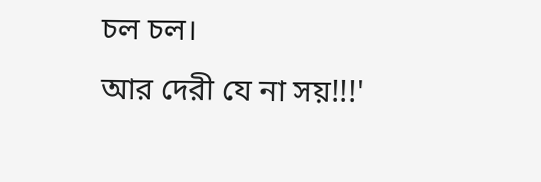চল চল।
আর দেরী যে না সয়!!!'